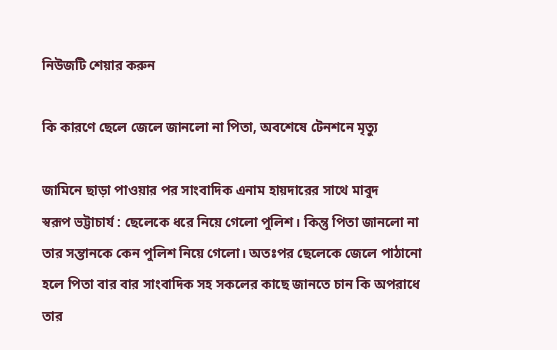নিউজটি শেয়ার করুন

কি কারণে ছেলে জেলে জানলো না পিতা, অবশেষে টেনশনে মৃত্যু

জামিনে ছাড়া পাওয়ার পর সাংবাদিক এনাম হায়দারের সাথে মাবুদ
স্বরূপ ভট্টাচার্য : ছেলেকে ধরে নিয়ে গেলো পুলিশ। কিন্তু পিতা জানলো না তার সন্তানকে কেন পুলিশ নিয়ে গেলো। অতঃপর ছেলেকে জেলে পাঠানো হলে পিতা বার বার সাংবাদিক সহ সকলের কাছে জানতে চান কি অপরাধে তার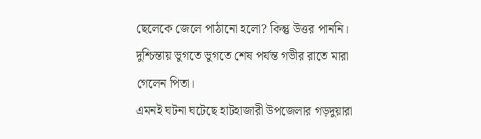ছেলেকে জেলে পাঠানো হলো? কিন্তু উত্তর পাননি। দুশ্চিন্তায় ভুগতে ভুগতে শেষ পর্যন্ত গভীর রাতে মারা গেলেন পিতা।
এমনই ঘটনা ঘটেছে হাটহাজারী উপজেলার গড়দুয়ারা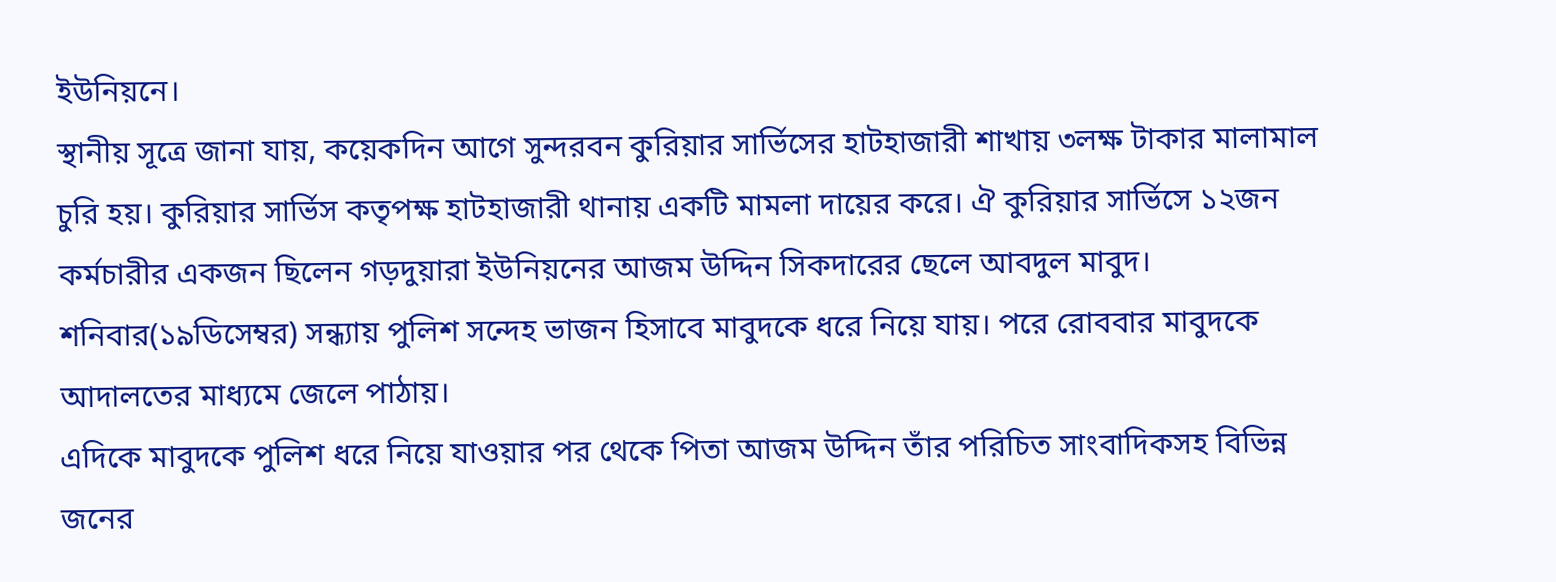ইউনিয়নে।
স্থানীয় সূত্রে জানা যায়, কয়েকদিন আগে সুন্দরবন কুরিয়ার সার্ভিসের হাটহাজারী শাখায় ৩লক্ষ টাকার মালামাল চুরি হয়। কুরিয়ার সার্ভিস কতৃপক্ষ হাটহাজারী থানায় একটি মামলা দায়ের করে। ঐ কুরিয়ার সার্ভিসে ১২জন কর্মচারীর একজন ছিলেন গড়দুয়ারা ইউনিয়নের আজম উদ্দিন সিকদারের ছেলে আবদুল মাবুদ। শনিবার(১৯ডিসেম্বর) সন্ধ্যায় পুলিশ সন্দেহ ভাজন হিসাবে মাবুদকে ধরে নিয়ে যায়। পরে রোববার মাবুদকে আদালতের মাধ্যমে জেলে পাঠায়।
এদিকে মাবুদকে পুলিশ ধরে নিয়ে যাওয়ার পর থেকে পিতা আজম উদ্দিন তাঁর পরিচিত সাংবাদিকসহ বিভিন্ন জনের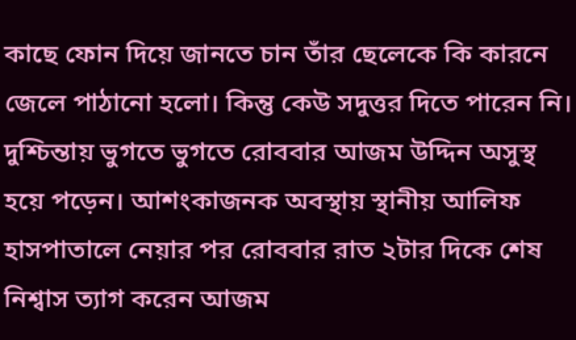কাছে ফোন দিয়ে জানতে চান তাঁর ছেলেকে কি কারনে জেলে পাঠানো হলো। কিন্তু কেউ সদুত্তর দিতে পারেন নি। দুশ্চিন্তায় ভুগতে ভুগতে রোববার আজম উদ্দিন অসুস্থ হয়ে পড়েন। আশংকাজনক অবস্থায় স্থানীয় আলিফ হাসপাতালে নেয়ার পর রোববার রাত ২টার দিকে শেষ নিশ্বাস ত্যাগ করেন আজম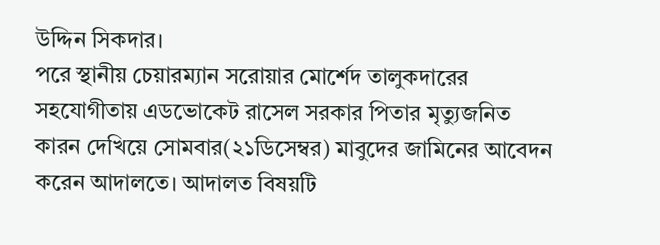উদ্দিন সিকদার।
পরে স্থানীয় চেয়ারম্যান সরোয়ার মোর্শেদ তালুকদারের সহযোগীতায় এডভোকেট রাসেল সরকার পিতার মৃত্যুজনিত কারন দেখিয়ে সোমবার(২১ডিসেম্বর) মাবুদের জামিনের আবেদন করেন আদালতে। আদালত বিষয়টি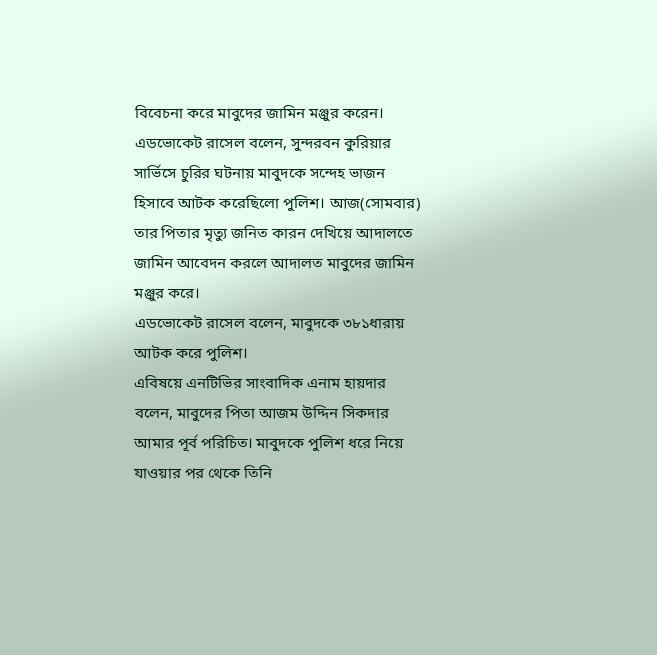বিবেচনা করে মাবুদের জামিন মঞ্জুর করেন।
এডভোকেট রাসেল বলেন, সুন্দরবন কুরিয়ার সার্ভিসে চুরির ঘটনায় মাবুদকে সন্দেহ ভাজন হিসাবে আটক করেছিলো পুলিশ। আজ(সোমবার) তার পিতার মৃত্যু জনিত কারন দেখিয়ে আদালতে জামিন আবেদন করলে আদালত মাবুদের জামিন মঞ্জুর করে।
এডভোকেট রাসেল বলেন, মাবুদকে ৩৮১ধারায় আটক করে পুলিশ।
এবিষয়ে এনটিভির সাংবাদিক এনাম হায়দার বলেন, মাবুদের পিতা আজম উদ্দিন সিকদার আমার পূর্ব পরিচিত। মাবুদকে পুলিশ ধরে নিয়ে যাওয়ার পর থেকে তিনি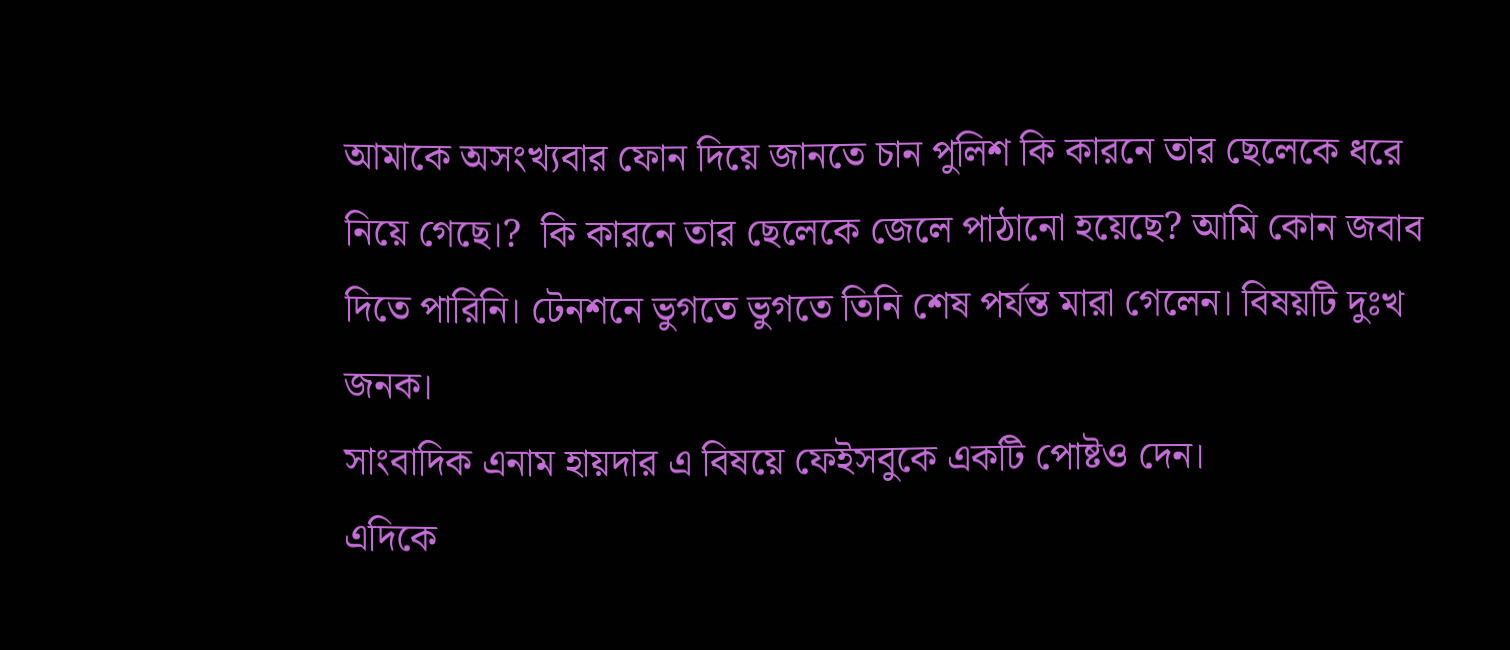আমাকে অসংখ্যবার ফোন দিয়ে জানতে চান পুলিশ কি কারনে তার ছেলেকে ধরে নিয়ে গেছে।?  কি কারনে তার ছেলেকে জেলে পাঠানো হয়েছে? আমি কোন জবাব দিতে পারিনি। টেনশনে ভুগতে ভুগতে তিনি শেষ পর্যন্ত মারা গেলেন। বিষয়টি দুঃখ জনক।
সাংবাদিক এনাম হায়দার এ বিষয়ে ফেইসবুকে একটি পোষ্টও দেন।
এদিকে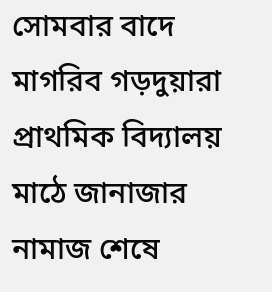সোমবার বাদে মাগরিব গড়দুয়ারা প্রাথমিক বিদ্যালয় মাঠে জানাজার নামাজ শেষে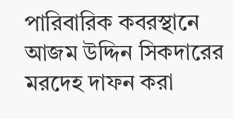পারিবারিক কবরস্থানে আজম উদ্দিন সিকদারের মরদেহ দাফন করা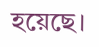হয়েছে।